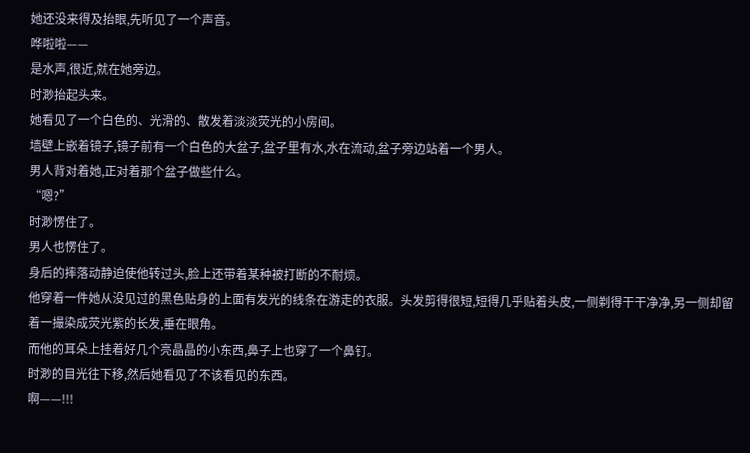她还没来得及抬眼,先听见了一个声音。
哗啦啦——
是水声,很近,就在她旁边。
时渺抬起头来。
她看见了一个白色的、光滑的、散发着淡淡荧光的小房间。
墙壁上嵌着镜子,镜子前有一个白色的大盆子,盆子里有水,水在流动,盆子旁边站着一个男人。
男人背对着她,正对着那个盆子做些什么。
“嗯?”
时渺愣住了。
男人也愣住了。
身后的摔落动静迫使他转过头,脸上还带着某种被打断的不耐烦。
他穿着一件她从没见过的黑色贴身的上面有发光的线条在游走的衣服。头发剪得很短,短得几乎贴着头皮,一侧剃得干干净净,另一侧却留着一撮染成荧光紫的长发,垂在眼角。
而他的耳朵上挂着好几个亮晶晶的小东西,鼻子上也穿了一个鼻钉。
时渺的目光往下移,然后她看见了不该看见的东西。
啊——!!!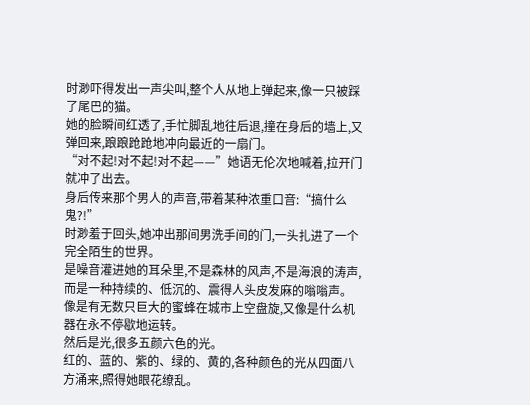时渺吓得发出一声尖叫,整个人从地上弹起来,像一只被踩了尾巴的猫。
她的脸瞬间红透了,手忙脚乱地往后退,撞在身后的墙上,又弹回来,踉踉跄跄地冲向最近的一扇门。
“对不起!对不起!对不起——”她语无伦次地喊着,拉开门就冲了出去。
身后传来那个男人的声音,带着某种浓重口音:“搞什么鬼?!”
时渺羞于回头,她冲出那间男洗手间的门,一头扎进了一个完全陌生的世界。
是噪音灌进她的耳朵里,不是森林的风声,不是海浪的涛声,而是一种持续的、低沉的、震得人头皮发麻的嗡嗡声。
像是有无数只巨大的蜜蜂在城市上空盘旋,又像是什么机器在永不停歇地运转。
然后是光,很多五颜六色的光。
红的、蓝的、紫的、绿的、黄的,各种颜色的光从四面八方涌来,照得她眼花缭乱。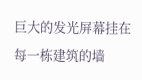巨大的发光屏幕挂在每一栋建筑的墙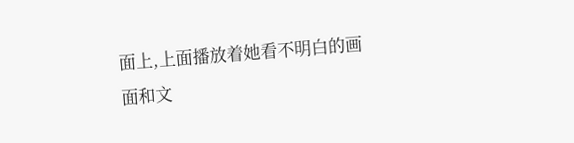面上,上面播放着她看不明白的画面和文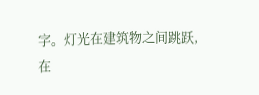字。灯光在建筑物之间跳跃,在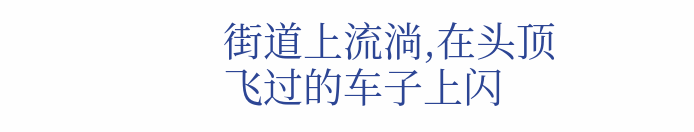街道上流淌,在头顶飞过的车子上闪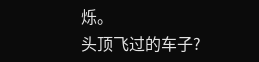烁。
头顶飞过的车子?